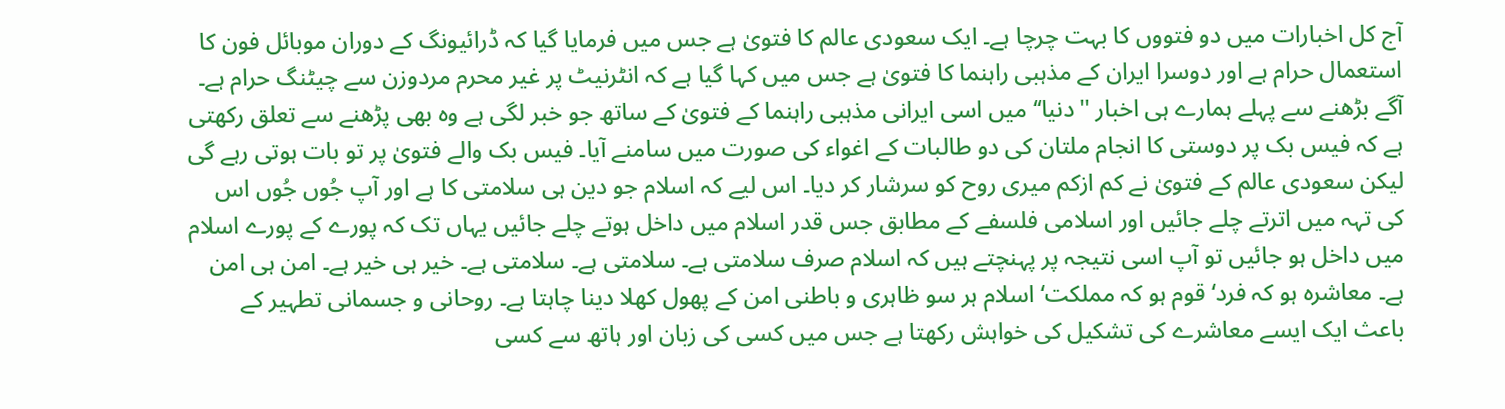آج کل اخبارات میں دو فتووں کا بہت چرچا ہے۔ ایک سعودی عالم کا فتویٰ ہے جس میں فرمایا گیا کہ ڈرائیونگ کے دوران موبائل فون کا استعمال حرام ہے اور دوسرا ایران کے مذہبی راہنما کا فتویٰ ہے جس میں کہا گیا ہے کہ انٹرنیٹ پر غیر محرم مردوزن سے چیٹنگ حرام ہے۔ آگے بڑھنے سے پہلے ہمارے ہی اخبار ''دنیا‘‘ میں اسی ایرانی مذہبی راہنما کے فتویٰ کے ساتھ جو خبر لگی ہے وہ بھی پڑھنے سے تعلق رکھتی ہے کہ فیس بک پر دوستی کا انجام ملتان کی دو طالبات کے اغواء کی صورت میں سامنے آیا۔ فیس بک والے فتویٰ پر تو بات ہوتی رہے گی لیکن سعودی عالم کے فتویٰ نے کم ازکم میری روح کو سرشار کر دیا۔ اس لیے کہ اسلام جو دین ہی سلامتی کا ہے اور آپ جُوں جُوں اس کی تہہ میں اترتے چلے جائیں اور اسلامی فلسفے کے مطابق جس قدر اسلام میں داخل ہوتے چلے جائیں یہاں تک کہ پورے کے پورے اسلام میں داخل ہو جائیں تو آپ اسی نتیجہ پر پہنچتے ہیں کہ اسلام صرف سلامتی ہے۔ سلامتی ہے۔ سلامتی ہے۔ خیر ہی خیر ہے۔ امن ہی امن ہے۔ معاشرہ ہو کہ فرد‘ قوم ہو کہ مملکت‘ اسلام ہر سو ظاہری و باطنی امن کے پھول کھلا دینا چاہتا ہے۔ روحانی و جسمانی تطہیر کے باعث ایک ایسے معاشرے کی تشکیل کی خواہش رکھتا ہے جس میں کسی کی زبان اور ہاتھ سے کسی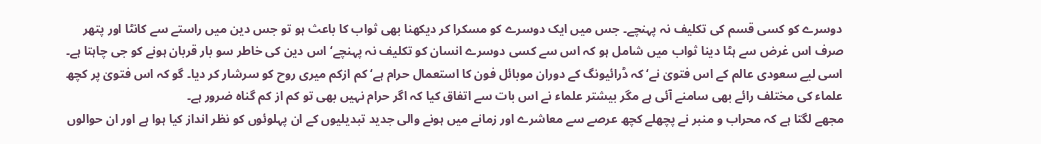دوسرے کو کسی قسم کی تکلیف نہ پہنچے۔ جس میں ایک دوسرے کو مسکرا کر دیکھنا بھی ثواب کا باعث ہو تو جس دین میں راستے سے کانٹا اور پتھر صرف اس غرض سے ہٹا دینا ثواب میں شامل ہو کہ اس سے کسی دوسرے انسان کو تکلیف نہ پہنچے‘ اس دین کی خاطر سو بار قربان ہونے کو جی چاہتا ہے۔ اسی لیے سعودی عالم کے اس فتویٰ نے‘ کہ ڈرائیونگ کے دوران موبائل فون کا استعمال حرام ہے‘ کم ازکم میری روح کو سرشار کر دیا۔ گو کہ اس فتویٰ پر کچھ علماء کی مختلف رائے بھی سامنے آئی ہے مگر بیشتر علماء نے اس بات سے اتفاق کیا کہ اگر حرام نہیں بھی تو کم از کم گناہ ضرور ہے۔
مجھے لگتا ہے کہ محراب و منبر نے پچھلے کچھ عرصے سے معاشرے اور زمانے میں ہونے والی جدید تبدیلیوں کے ان پہلوئوں کو نظر انداز کیا ہوا ہے اور ان حوالوں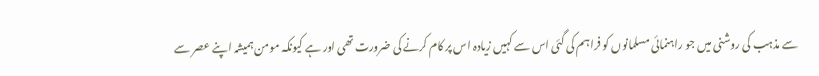سے مذہب کی روشنی میں جو راہنمائی مسلمانوں کو فراہم کی گئی اس سے کہیں زیادہ اس پر کام کرنے کی ضرورت تھی اور ہے کیونکہ مومن ہمیشہ اپنے عصر سے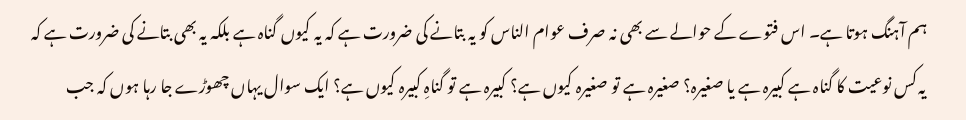ہم آہنگ ہوتا ہے۔ اس فتوے کے حوالے سے بھی نہ صرف عوام الناس کو یہ بتانے کی ضرورت ہے کہ یہ کیوں گناہ ہے بلکہ یہ بھی بتانے کی ضرورت ہے کہ یہ کس نوعیت کا گناہ ہے کبیرہ ہے یا صغیرہ؟ صغیرہ ہے تو صغیرہ کیوں ہے؟ کبیرہ ہے تو گناہِ کبیرہ کیوں ہے؟ ایک سوال یہاں چھوڑے جا رہا ہوں کہ جب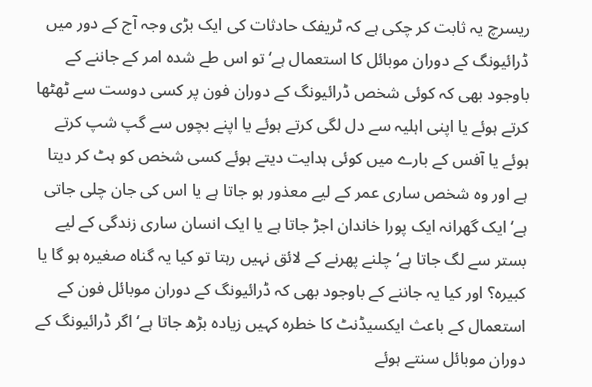ریسرچ یہ ثابت کر چکی ہے کہ ٹریفک حادثات کی ایک بڑی وجہ آج کے دور میں ڈرائیونگ کے دوران موبائل کا استعمال ہے‘ تو اس طے شدہ امر کے جاننے کے باوجود بھی کہ کوئی شخص ڈرائیونگ کے دوران فون پر کسی دوست سے ٹھٹھا کرتے ہوئے یا اپنی اہلیہ سے دل لگی کرتے ہوئے یا اپنے بچوں سے گپ شپ کرتے ہوئے یا آفس کے بارے میں کوئی ہدایت دیتے ہوئے کسی شخص کو ہٹ کر دیتا ہے اور وہ شخص ساری عمر کے لیے معذور ہو جاتا ہے یا اس کی جان چلی جاتی ہے‘ ایک گھرانہ ایک پورا خاندان اجڑ جاتا ہے یا ایک انسان ساری زندگی کے لیے بستر سے لگ جاتا ہے‘ چلنے پھرنے کے لائق نہیں رہتا تو کیا یہ گناہ صغیرہ ہو گا یا کبیرہ؟ اور کیا یہ جاننے کے باوجود بھی کہ ڈرائیونگ کے دوران موبائل فون کے استعمال کے باعث ایکسیڈنٹ کا خطرہ کہیں زیادہ بڑھ جاتا ہے‘ اگر ڈرائیونگ کے دوران موبائل سنتے ہوئے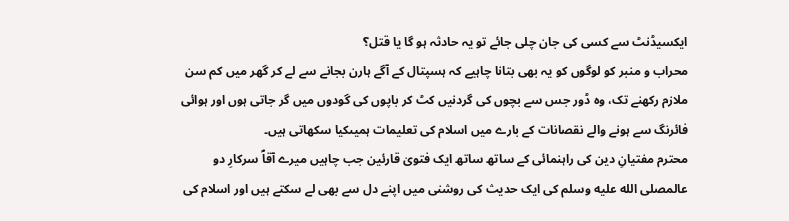ایکسیڈنٹ سے کسی کی جان چلی جائے تو یہ حادثہ ہو گا یا قتل؟
محراب و منبر کو لوگوں کو یہ بھی بتانا چاہیے کہ ہسپتال کے آگے ہارن بجانے سے لے کر گھر میں کم سن ملازم رکھنے تک، وہ ڈور جس سے بچوں کی گردنیں کٹ کر باپوں کی گودوں میں گر جاتی ہوں اور ہوائی فائرنگ سے ہونے والے نقصانات کے بارے میں اسلام کی تعلیمات ہمیںکیا سکھاتی ہیں۔
محترم مفتیانِ دین کی راہنمائی کے ساتھ ساتھ ایک فتویٰ قارئین جب چاہیں میرے آقاؐ سرکارِ دو عالمصلى الله عليه وسلم کی ایک حدیث کی روشنی میں اپنے دل سے بھی لے سکتے ہیں اور اسلام کی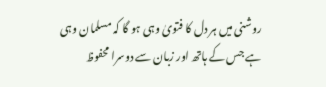روشنی میں ہر دل کا فتویٰ وہی ہو گا کہ مسلمان وہی ہے جس کے ہاتھ اور زبان سے دوسرا محفوظ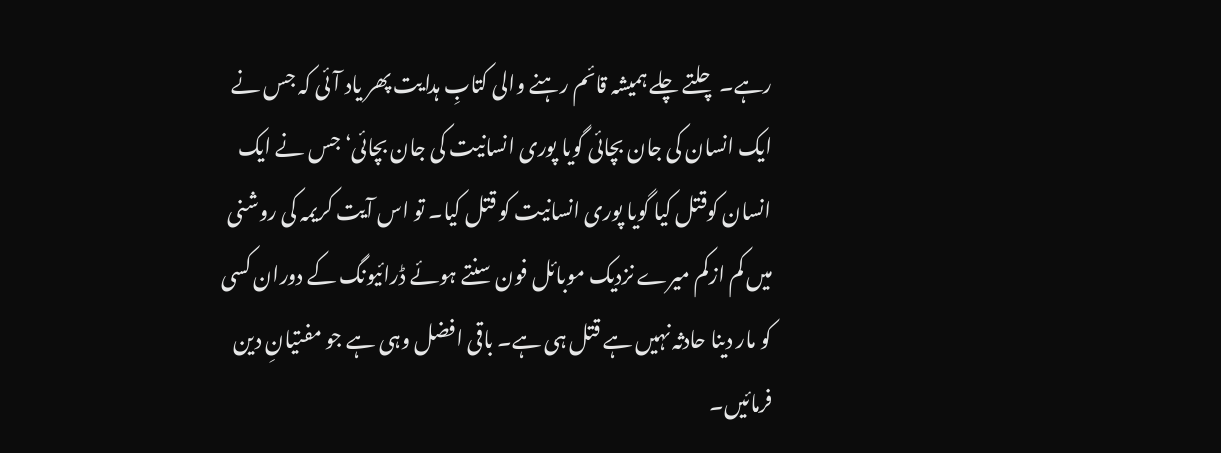رہے۔ چلتے چلے ہمیشہ قائم رہنے والی کتابِ ہدایت پھر یاد آئی کہ جس نے ایک انسان کی جان بچائی گویا پوری انسانیت کی جان بچائی‘ جس نے ایک انسان کوقتل کیا گویا پوری انسانیت کو قتل کیا۔ تو اس آیت کریمہ کی روشنی میں کم ازکم میرے نزدیک موبائل فون سنتے ہوئے ڈرائیونگ کے دوران کسی کو مار دینا حادثہ نہیں ہے قتل ہی ہے۔ باقی افضل وہی ہے جو مفتیانِ دین فرمائیں۔